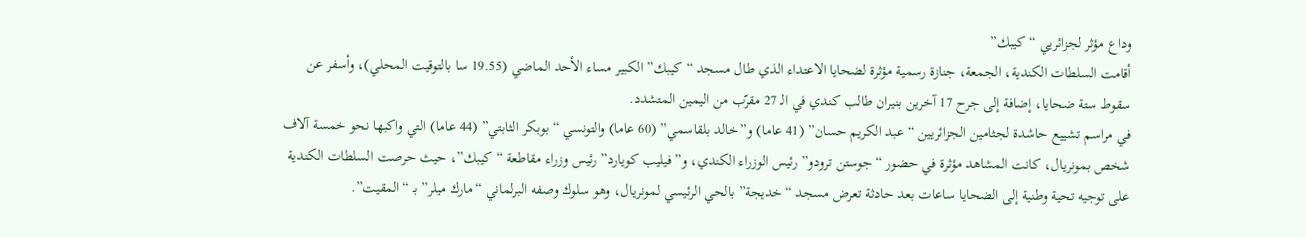وداع مؤثر لجزائريي “كيبك”
أقامت السلطات الكندية، الجمعة، جنازة رسمية مؤثرة لضحايا الاعتداء الذي طال مسجد “كيبك” الكبير مساء الأحد الماضي (19.55 سا بالتوقيت المحلي)، وأسفر عن سقوط ستة ضحايا، إضافة إلى جرح 17 آخرين بنيران طالب كندي في الـ 27 مقرّب من اليمين المتشدد.
في مراسم تشييع حاشدة لجثامين الجزائريين “عبد الكريم حسان” (41 عاما) و”خالد بلقاسمي” (60 عاما) والتونسي “بوبكر الثابتي” (44 عاما) التي واكبها نحو خمسة آلاف شخص بمونريال، كانت المشاهد مؤثرة في حضور “جوستن ترودو” رئيس الوزراء الكندي، و”فيليب كويارد” رئيس وزراء مقاطعة “كيبك”، حيث حرصت السلطات الكندية على توجيه تحية وطنية إلى الضحايا ساعات بعد حادثة تعرض مسجد “خديجة” بالحي الرئيسي لمونريال، وهو سلوك وصفه البرلماني “مارك ميلر” بـ “المقيت”.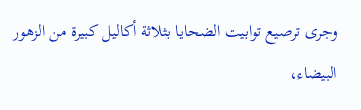وجرى ترصيع توابيت الضحايا بثلاثة أكاليل كبيرة من الزهور البيضاء،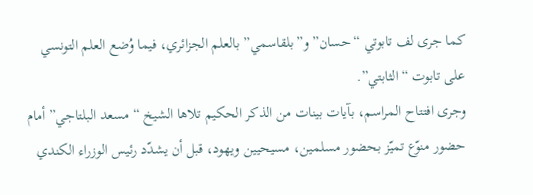كما جرى لف تابوتي “حسان” و”بلقاسمي” بالعلم الجزائري، فيما وُضع العلم التونسي على تابوت “الثابتي”.
وجرى افتتاح المراسم، بآيات بينات من الذكر الحكيم تلاها الشيخ “مسعد البلتاجي” أمام حضور منوّع تميّز بحضور مسلمين، مسيحيين ويهود، قبل أن يشدّد رئيس الوزراء الكندي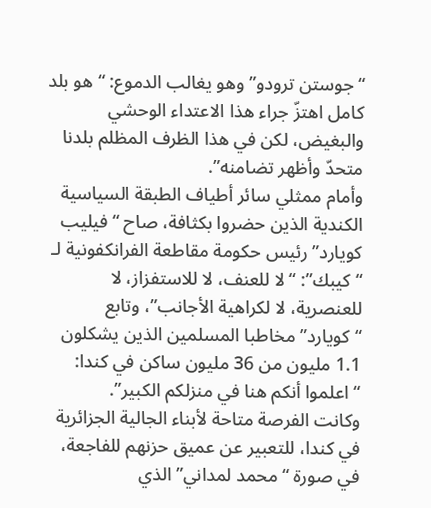“جوستن ترودو” وهو يغالب الدموع: “هو بلد كامل اهتزّ جراء هذا الاعتداء الوحشي والبغيض، لكن في هذا الظرف المظلم بلدنا متحدّ وأظهر تضامنه”.
وأمام ممثلي سائر أطياف الطبقة السياسية الكندية الذين حضروا بكثافة، صاح “فيليب كويارد” رئيس حكومة مقاطعة الفرانكفونية لـ “كيبك”: “لا للعنف، لا للاستفزاز، لا للعنصرية، لا لكراهية الأجانب”، وتابع “كويارد” مخاطبا المسلمين الذين يشكلون 1.1 مليون من 36 مليون ساكن في كندا: “اعلموا أنكم هنا في منزلكم الكبير”.
وكانت الفرصة متاحة لأبناء الجالية الجزائرية في كندا، للتعبير عن عميق حزنهم للفاجعة، في صورة “محمد لمداني” الذي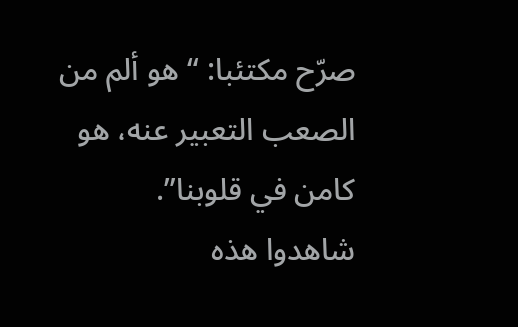صرّح مكتئبا: “هو ألم من الصعب التعبير عنه، هو كامن في قلوبنا”.
شاهدوا هذه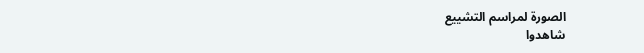الصورة لمراسم التشييع
شاهدوا